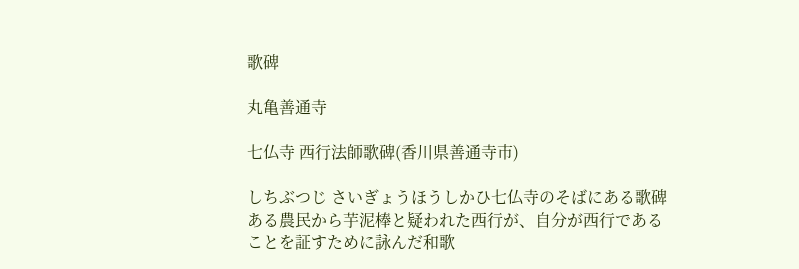歌碑

丸亀善通寺

七仏寺 西行法師歌碑(香川県善通寺市)

しちぶつじ さいぎょうほうしかひ七仏寺のそばにある歌碑ある農民から芋泥棒と疑われた西行が、自分が西行であることを証すために詠んだ和歌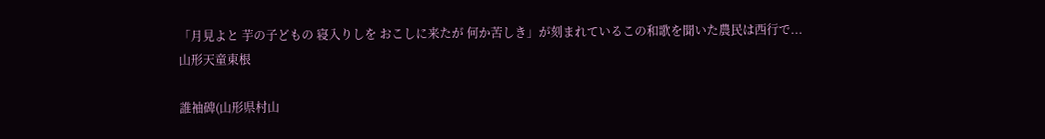「月見よと 芋の子どもの 寝入りしを おこしに来たが 何か苦しき」が刻まれているこの和歌を聞いた農民は西行で...
山形天童東根

誰袖碑(山形県村山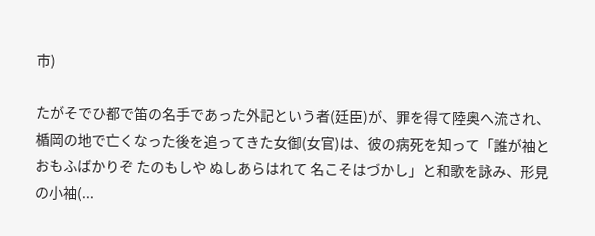市)

たがそでひ都で笛の名手であった外記という者(廷臣)が、罪を得て陸奥へ流され、楯岡の地で亡くなった後を追ってきた女御(女官)は、彼の病死を知って「誰が袖と おもふばかりぞ たのもしや ぬしあらはれて 名こそはづかし」と和歌を詠み、形見の小袖(...